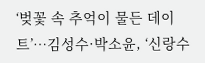‘벚꽃 속 추억이 물든 데이트’…김성수·박소윤, ‘신랑수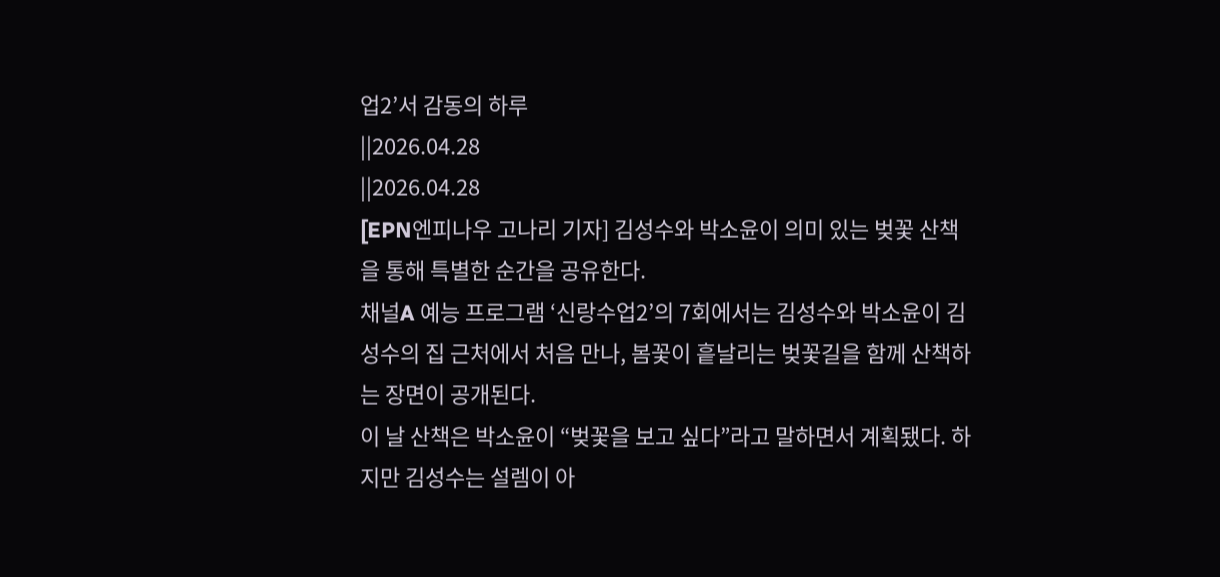업2’서 감동의 하루
||2026.04.28
||2026.04.28
[EPN엔피나우 고나리 기자] 김성수와 박소윤이 의미 있는 벚꽃 산책을 통해 특별한 순간을 공유한다.
채널A 예능 프로그램 ‘신랑수업2’의 7회에서는 김성수와 박소윤이 김성수의 집 근처에서 처음 만나, 봄꽃이 흩날리는 벚꽃길을 함께 산책하는 장면이 공개된다.
이 날 산책은 박소윤이 “벚꽃을 보고 싶다”라고 말하면서 계획됐다. 하지만 김성수는 설렘이 아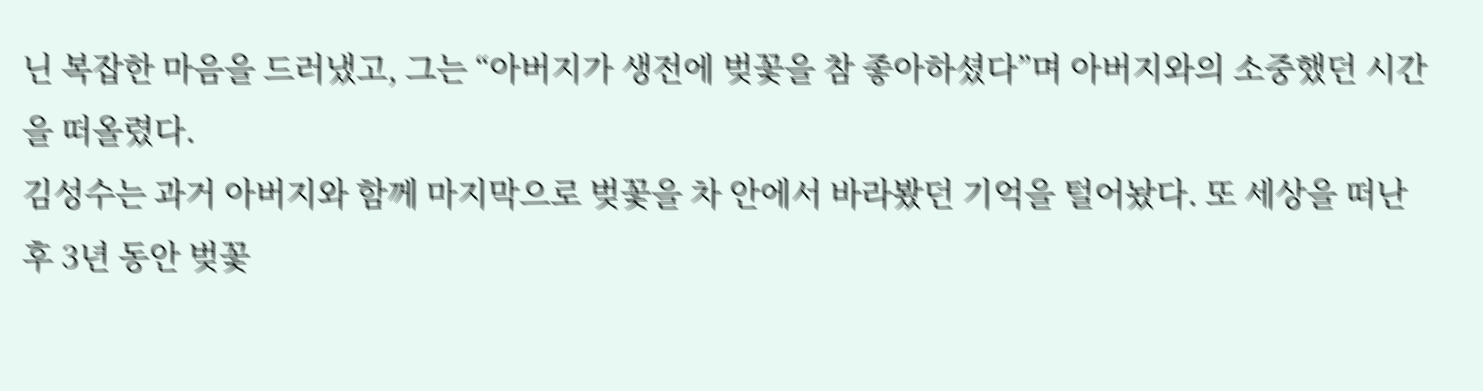닌 복잡한 마음을 드러냈고, 그는 “아버지가 생전에 벚꽃을 참 좋아하셨다”며 아버지와의 소중했던 시간을 떠올렸다.
김성수는 과거 아버지와 함께 마지막으로 벚꽃을 차 안에서 바라봤던 기억을 털어놨다. 또 세상을 떠난 후 3년 동안 벚꽃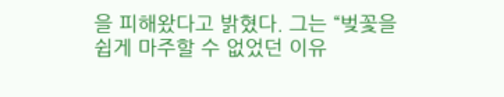을 피해왔다고 밝혔다. 그는 “벚꽃을 쉽게 마주할 수 없었던 이유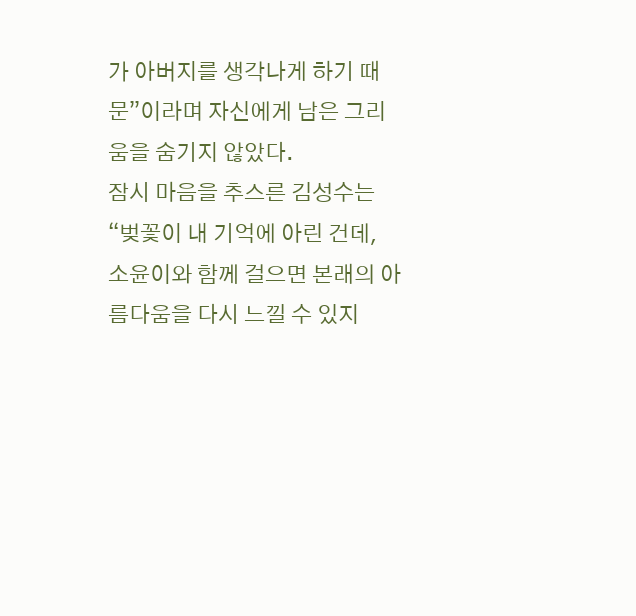가 아버지를 생각나게 하기 때문”이라며 자신에게 남은 그리움을 숨기지 않았다.
잠시 마음을 추스른 김성수는 “벚꽃이 내 기억에 아린 건데, 소윤이와 함께 걸으면 본래의 아름다움을 다시 느낄 수 있지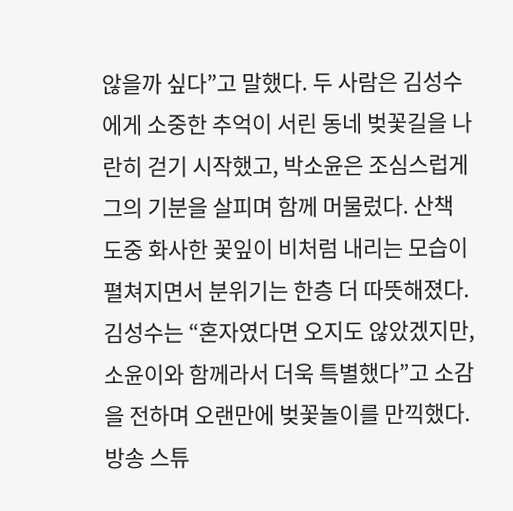않을까 싶다”고 말했다. 두 사람은 김성수에게 소중한 추억이 서린 동네 벚꽃길을 나란히 걷기 시작했고, 박소윤은 조심스럽게 그의 기분을 살피며 함께 머물렀다. 산책 도중 화사한 꽃잎이 비처럼 내리는 모습이 펼쳐지면서 분위기는 한층 더 따뜻해졌다. 김성수는 “혼자였다면 오지도 않았겠지만, 소윤이와 함께라서 더욱 특별했다”고 소감을 전하며 오랜만에 벚꽃놀이를 만끽했다.
방송 스튜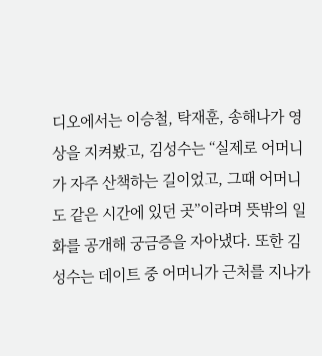디오에서는 이승철, 탁재훈, 송해나가 영상을 지켜봤고, 김성수는 “실제로 어머니가 자주 산책하는 길이었고, 그때 어머니도 같은 시간에 있던 곳”이라며 뜻밖의 일화를 공개해 궁금증을 자아냈다. 또한 김성수는 데이트 중 어머니가 근처를 지나가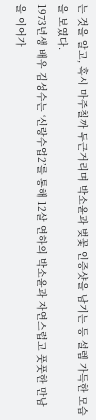는 것을 알고, 혹시 마주칠까 두근거리며 박소윤과 벚꽃 인증샷을 남기는 등 설렘 가득한 모습을 보였다.
1973년생 배우 김성수는 ‘신랑수업2’를 통해 12살 연하의 박소윤과 자연스럽고 풋풋한 만남을 이어가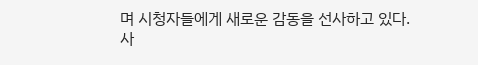며 시청자들에게 새로운 감동을 선사하고 있다.
사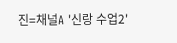진=채널A '신랑 수업2'